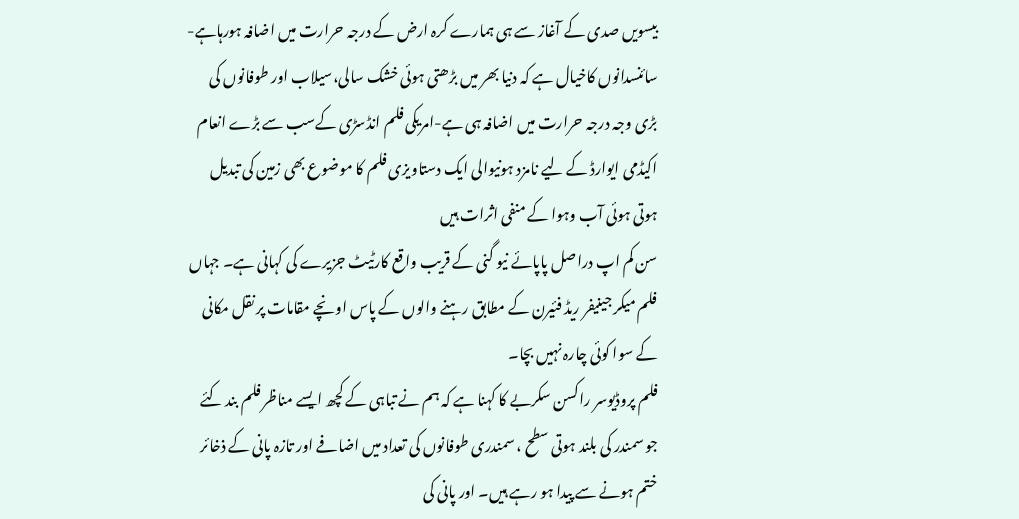بیسویں صدی کے آغاز سے ہی ہمارے کرہ ارض کے درجہ حرارت میں اضافہ ہورہاہے- سائنسدانوں کاخیال ہے کہ دنیا بھر میں بڑھتی ہوئی خشک سالی،سیلاب اور طوفانوں کی بڑی وجہ درجہ حرارت میں اضافہ ہی ہے-امریکی فلم انڈسڑی کےسب سے بڑے انعام اکیڈمی ایوارڈ کے لیے نامزد ہونیوالی ایک دستاویزی فلم کا موضوع بھی زمین کی تبدیل ہوتی ہوئی آب وہوا کے منفی اثرات ہیں
سن کم اپ دراصل پاپائے نیو گنی کے قریب واقع کارٹیٹ جزیرے کی کہانی ہے۔ جہاں فلم میکر جینیفر ریڈ فئیرن کے مطابق رہنے والوں کے پاس اونچے مقامات پر نقل مکانی کے سوا کوئی چارہ نہیں بچا۔
فلم پروڈیوسر راکسن سکربے کا کہنا ہے کہ ہم نے تباہی کے کچھ ایسے مناظر فلم بند کئے جو سمندر کی بلند ہوتی سطح ، سمندری طوفانوں کی تعداد میں اضافے اور تازہ پانی کے ذخائر ختم ہونے سے پیدا ہو رہے ہیں۔ اور پانی کی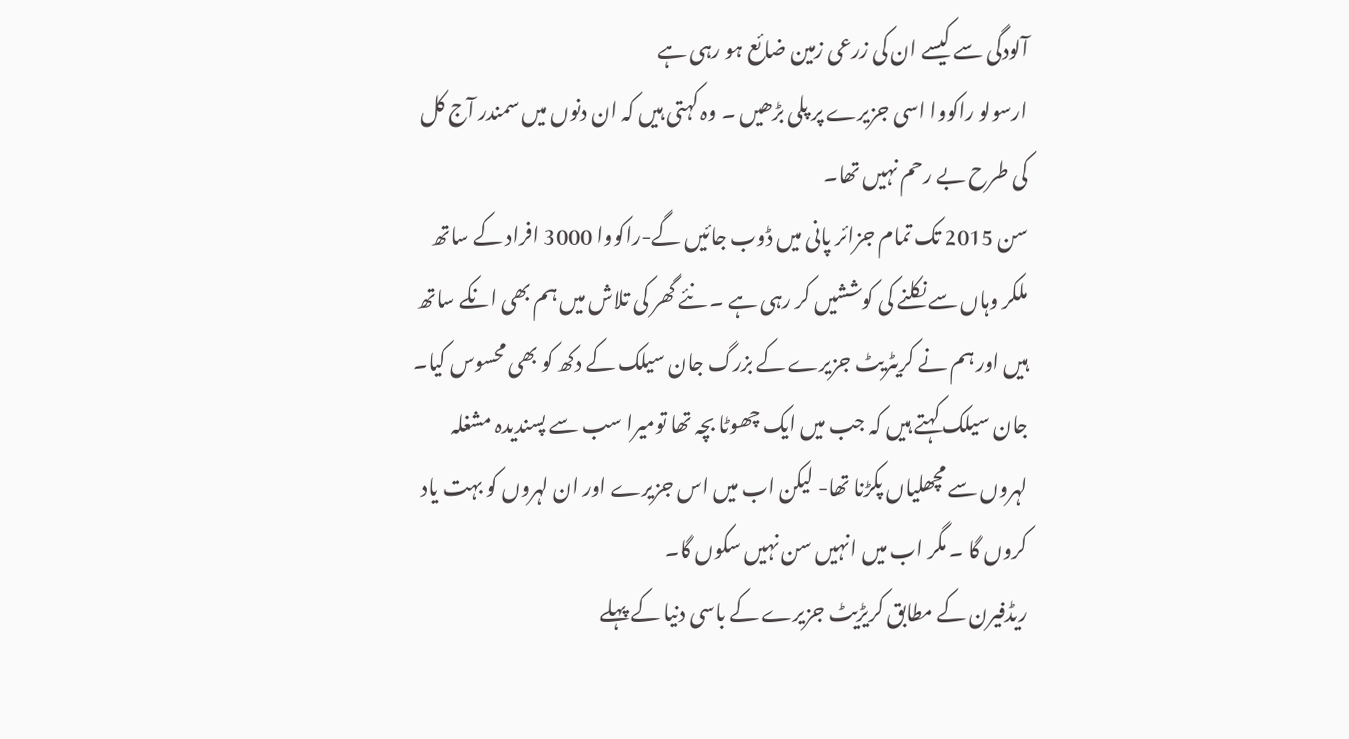آلودگی سے کیسے ان کی زرعی زمین ضائع ہو رہی ہے
ارسولو راکووا اسی جزیرے پر پلی بڑھیں ۔ وہ کہتی ہیں کہ ان دنوں میں سمندر آج کل کی طرح بے رحم نہیں تھا۔
سن 2015 تک تمام جزائر پانی میں ڈوب جائیں گے-راکووا 3000 افراد کے ساتھ ملکر وہاں سے نکلنے کی کوششیں کر رہی ہے ۔ نئے گھر کی تلاش میں ہم بھی انکے ساتھ ہیں اور ہم نے کریٹریٹ جزیرے کے بزرگ جان سیلک کے دکھ کو بھی محسوس کیا۔
جان سیلک کہتے ہیں کہ جب میں ایک چھوٹا بچہ تھا تومیرا سب سے پسندیدہ مشغلہ لہروں سے مچھلیاں پکڑنا تھا- لیکن اب میں اس جزیرے اور ان لہروں کو بہت یاد کروں گا ۔ مگر اب میں انہیں سن نہیں سکوں گا۔
ریڈفیرن کے مطابق کریڑیٹ جزیرے کے باسی دنیا کے پہلے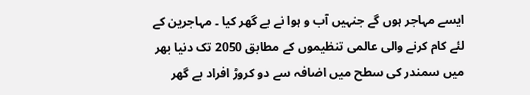ایسے مہاجر ہوں گے جنہیں آب و ہوا نے بے گھر کیا ۔ مہاجرین کے لئے کام کرنے والی عالمی تنظیموں کے مطابق 2050 تک دنیا بھر میں سمندر کی سطح میں اضافہ سے دو کروڑ افراد بے گھر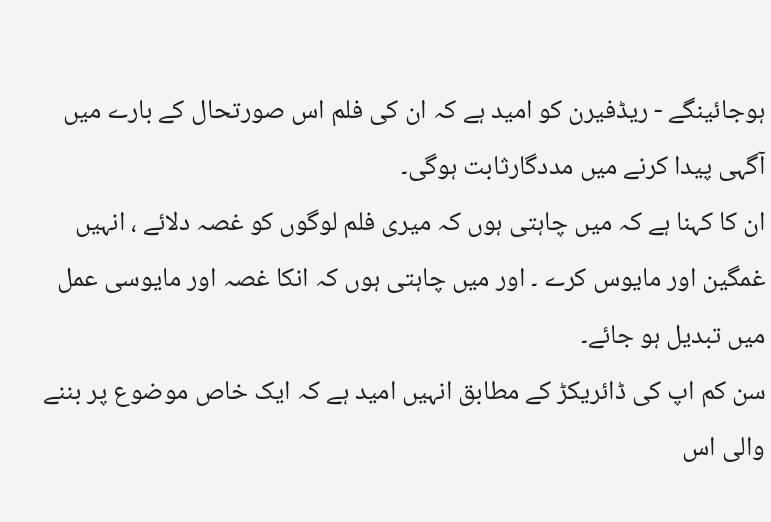ہوجائینگے - ریڈفیرن کو امید ہے کہ ان کی فلم اس صورتحال کے بارے میں آگہی پیدا کرنے میں مددگارثابت ہوگی۔
ان کا کہنا ہے کہ میں چاہتی ہوں کہ میری فلم لوگوں کو غصہ دلائے ، انہیں غمگین اور مایوس کرے ۔ اور میں چاہتی ہوں کہ انکا غصہ اور مایوسی عمل میں تبدیل ہو جائے۔
سن کم اپ کی ڈائریکڑ کے مطابق انہیں امید ہے کہ ایک خاص موضوع پر بننے والی اس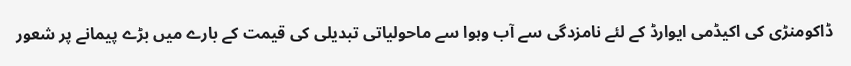ڈاکومنڑی کی اکیڈمی ایوارڈ کے لئے نامزدگی سے آب وہوا سے ماحولیاتی تبدیلی کی قیمت کے بارے میں بڑے پیمانے پر شعور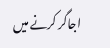اجاگر کرنے میں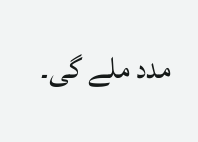مدد ملے گی۔